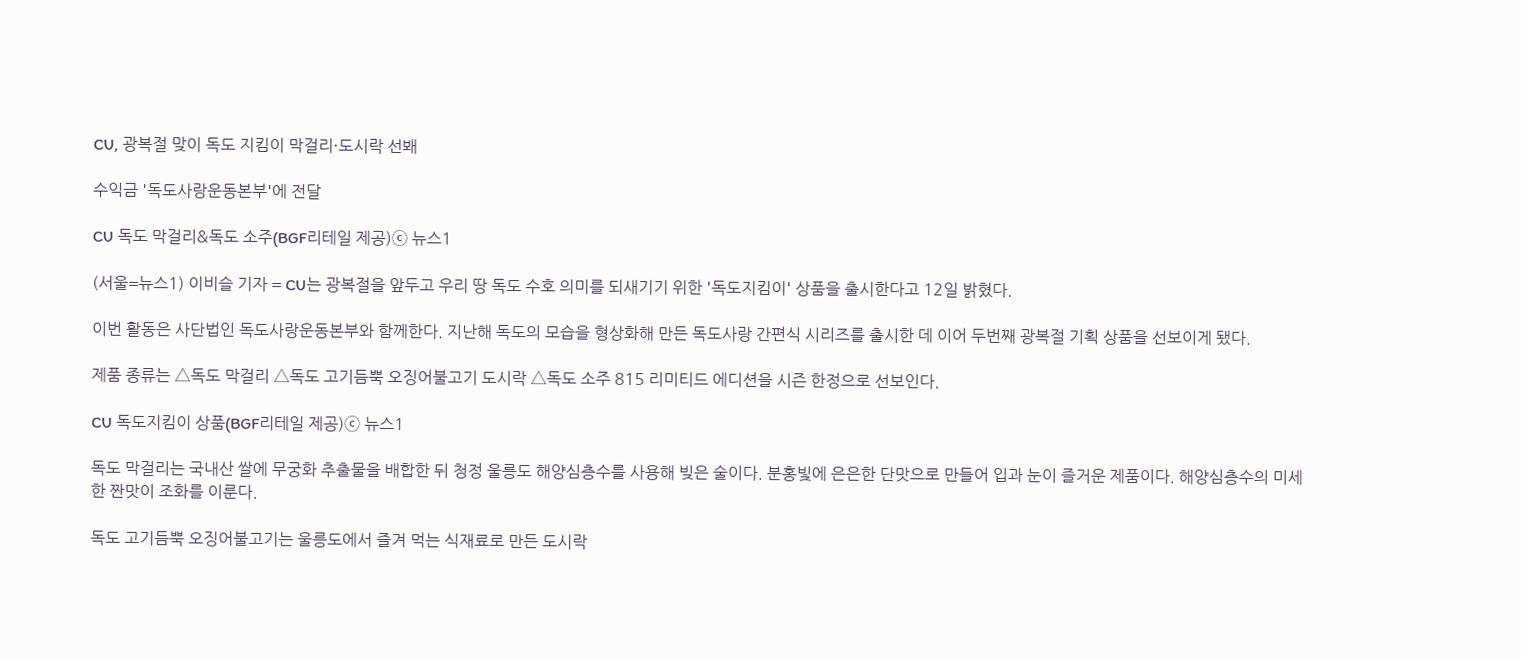CU, 광복절 맞이 독도 지킴이 막걸리·도시락 선봬

수익금 '독도사랑운동본부'에 전달

CU 독도 막걸리&독도 소주(BGF리테일 제공)ⓒ 뉴스1

(서울=뉴스1) 이비슬 기자 = CU는 광복절을 앞두고 우리 땅 독도 수호 의미를 되새기기 위한 '독도지킴이' 상품을 출시한다고 12일 밝혔다.

이번 활동은 사단법인 독도사랑운동본부와 함께한다. 지난해 독도의 모습을 형상화해 만든 독도사랑 간편식 시리즈를 출시한 데 이어 두번째 광복절 기획 상품을 선보이게 됐다.

제품 종류는 △독도 막걸리 △독도 고기듬뿍 오징어불고기 도시락 △독도 소주 815 리미티드 에디션을 시즌 한정으로 선보인다.

CU 독도지킴이 상품(BGF리테일 제공)ⓒ 뉴스1

독도 막걸리는 국내산 쌀에 무궁화 추출물을 배합한 뒤 청정 울릉도 해양심층수를 사용해 빚은 술이다. 분홍빛에 은은한 단맛으로 만들어 입과 눈이 즐거운 제품이다. 해양심층수의 미세한 짠맛이 조화를 이룬다.

독도 고기듬뿍 오징어불고기는 울릉도에서 즐겨 먹는 식재료로 만든 도시락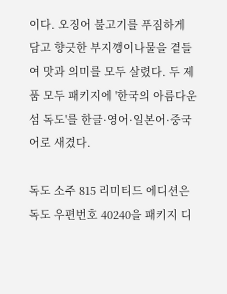이다. 오징어 불고기를 푸짐하게 담고 향긋한 부지깽이나물을 곁들여 맛과 의미를 모두 살렸다. 두 제품 모두 패키지에 '한국의 아름다운 섬 독도'를 한글·영어·일본어·중국어로 새겼다.

독도 소주 815 리미티드 에디션은 독도 우편번호 40240을 패키지 디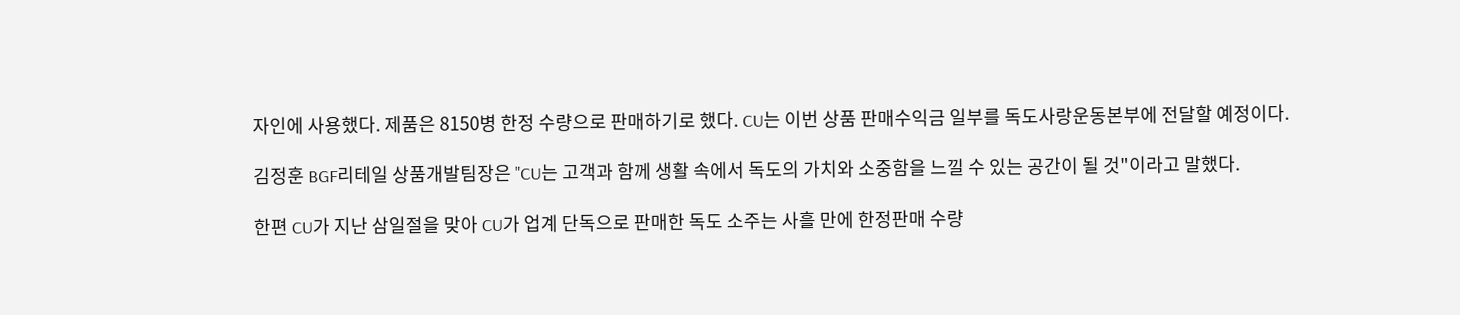자인에 사용했다. 제품은 8150병 한정 수량으로 판매하기로 했다. CU는 이번 상품 판매수익금 일부를 독도사랑운동본부에 전달할 예정이다.

김정훈 BGF리테일 상품개발팀장은 "CU는 고객과 함께 생활 속에서 독도의 가치와 소중함을 느낄 수 있는 공간이 될 것"이라고 말했다.

한편 CU가 지난 삼일절을 맞아 CU가 업계 단독으로 판매한 독도 소주는 사흘 만에 한정판매 수량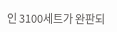인 3100세트가 완판되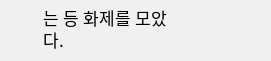는 등 화제를 모았다.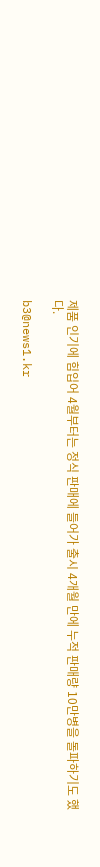제품 인기에 힘입어 4월부터는 정식 판매에 들어가 출시 4개월 만에 누적 판매량 10만병을 돌파하기도 했다.

b3@news1.kr